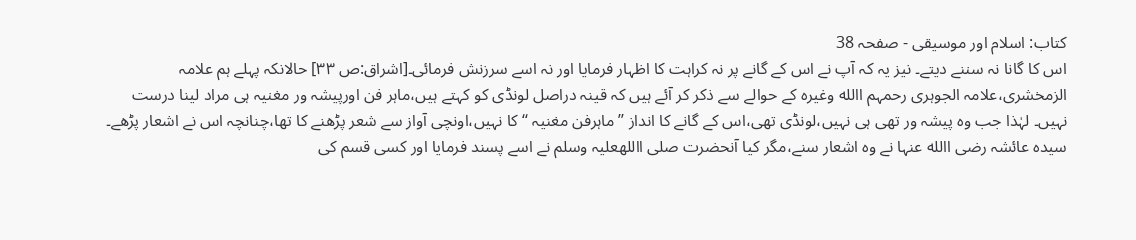کتاب: اسلام اور موسیقی - صفحہ 38
اس کا گانا نہ سننے دیتے۔ نیز یہ کہ آپ نے اس کے گانے پر نہ کراہت کا اظہار فرمایا اور نہ اسے سرزنش فرمائی۔[اشراق:ص ۳۳] حالانکہ پہلے ہم علامہ الزمخشری،علامہ الجوہری رحمہم االله وغیرہ کے حوالے سے ذکر کر آئے ہیں کہ قینہ دراصل لونڈی کو کہتے ہیں،ماہر فن اورپیشہ ور مغنیہ ہی مراد لینا درست نہیں۔ لہٰذا جب وہ پیشہ ور تھی ہی نہیں،لونڈی تھی،اس کے گانے کا انداز ’’ماہرفن مغنیہ ‘‘ کا نہیں،اونچی آواز سے شعر پڑھنے کا تھا،چنانچہ اس نے اشعار پڑھے۔ سیدہ عائشہ رضی االله عنہا نے وہ اشعار سنے،مگر کیا آنحضرت صلی االلهعلیہ وسلم نے اسے پسند فرمایا اور کسی قسم کی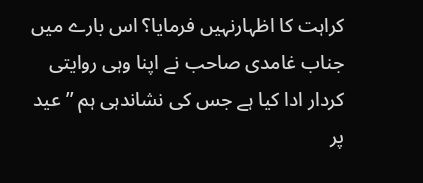کراہت کا اظہارنہیں فرمایا؟ اس بارے میں جناب غامدی صاحب نے اپنا وہی روایتی کردار ادا کیا ہے جس کی نشاندہی ہم ’’عید پر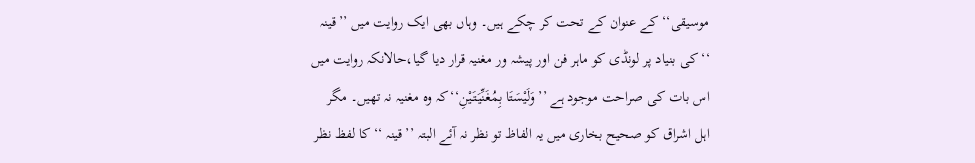موسیقی‘‘ کے عنوان کے تحت کر چکے ہیں۔ وہاں بھی ایک روایت میں ’’قینہ ‘‘ کی بنیاد پر لونڈی کو ماہر فن اور پیشہ ور مغنیہ قرار دیا گیا،حالانکہ روایت میں اس بات کی صراحت موجود ہے ’’ وَلَیْسَتَا بِمُغَنِّیَتَیْنِ‘‘کہ وہ مغنیہ نہ تھیں۔ مگر اہل اشراق کو صحیح بخاری میں یہ الفاظ تو نظر نہ آئے البتہ ’’قینہ ‘‘ کا لفظ نظر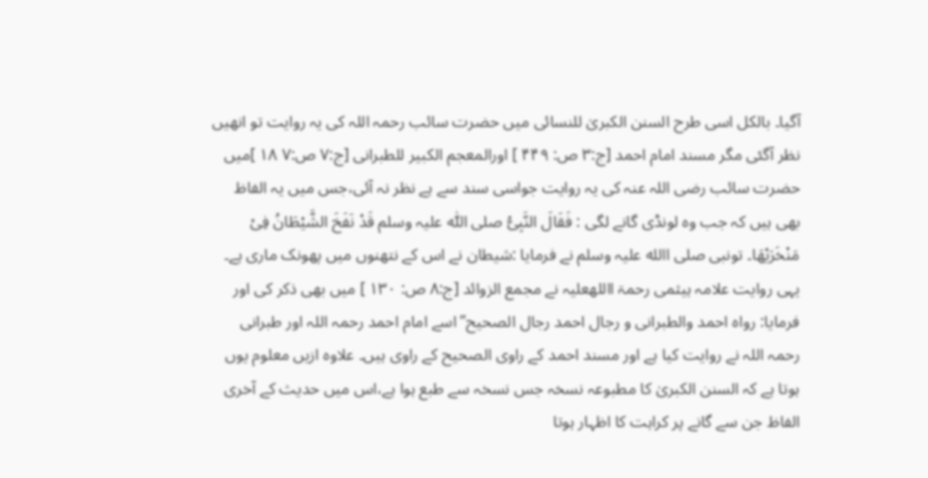آگیا۔ بالکل اسی طرح السنن الکبریٰ للنسائی میں حضرت سائب رحمہ اللہ کی یہ روایت تو انھیں نظر آگئی مگر مسند امام احمد [ج:۳ ص: ۴۴۹ ] اورالمعجم الکبیر للطبرانی [ج:۷ ص:۷ ۱۸ ]میں حضرت سائب رضی اللہ عنہ کی یہ روایت جواسی سند سے ہے نظر نہ آئی،جس میں یہ الفاظ بھی ہیں کہ جب وہ لونڈی گانے لگی : فَقَالَ النَّبِیُّ صلی اللّٰہ علیہ وسلم قَدْ نَفَخَ الشَّیْطَانُ فِیْ مَنْخَرَیْھَا۔ تونبی صلی االله علیہ وسلم نے فرمایا :شیطان نے اس کے نتھنوں میں پھونک ماری ہے۔ یہی روایت علامہ ہیثمی رحمۃ االلهعلیہ نے مجمع الزوائد [ج:۸ ص: ۱۳۰ ] میں بھی ذکر کی اور فرمایا: رواہ احمد والطبرانی و رجال احمد رجال الصحیح’’اسے امام احمد رحمہ اللہ اور طبرانی رحمہ اللہ نے روایت کیا ہے اور مسند احمد کے راوی الصحیح کے راوی ہیں۔ علاوہ ازیں معلوم یوں ہوتا ہے کہ السنن الکبریٰ کا مطبوعہ نسخہ جس نسخہ سے طبع ہوا ہے،اس میں حدیث کے آخری الفاظ جن سے گانے پر کراہت کا اظہار ہوتا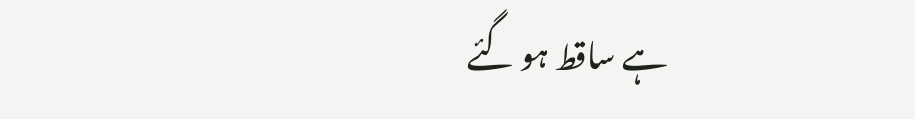ہے ساقط ہو گئے